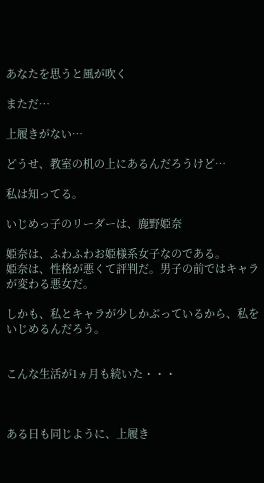あなたを思うと風が吹く

まただ…

上履きがない…

どうせ、教室の机の上にあるんだろうけど…

私は知ってる。

いじめっ子のリーダーは、鹿野姫奈

姫奈は、ふわふわお姫様系女子なのである。
姫奈は、性格が悪くて評判だ。男子の前ではキャラが変わる悪女だ。

しかも、私とキャラが少しかぶっているから、私をいじめるんだろう。


こんな生活が1ヵ月も続いた・・・



ある日も同じように、上履き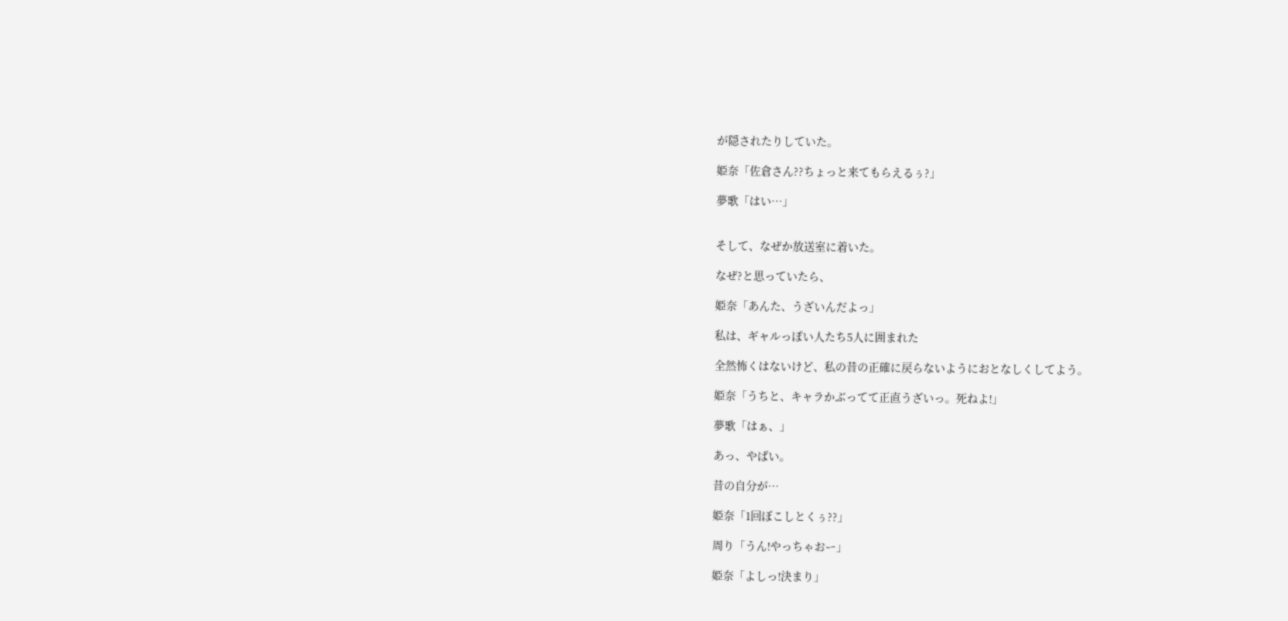が隠されたりしていた。

姫奈「佐倉さん??ちょっと来てもらえるぅ?」

夢歌「はい…」


そして、なぜか放送室に着いた。

なぜ?と思っていたら、

姫奈「あんた、うざいんだよっ」

私は、ギャルっぽい人たち5人に囲まれた

全然怖くはないけど、私の昔の正確に戻らないようにおとなしくしてよう。

姫奈「うちと、キャラかぶってて正直うざいっ。死ねよ!」

夢歌「はぁ、」

あっ、やばい。

昔の自分が…

姫奈「1回ぼこしとくぅ??」

周り「うん!やっちゃおー」

姫奈「よしっ!決まり」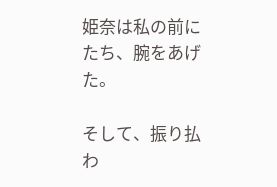姫奈は私の前にたち、腕をあげた。

そして、振り払わ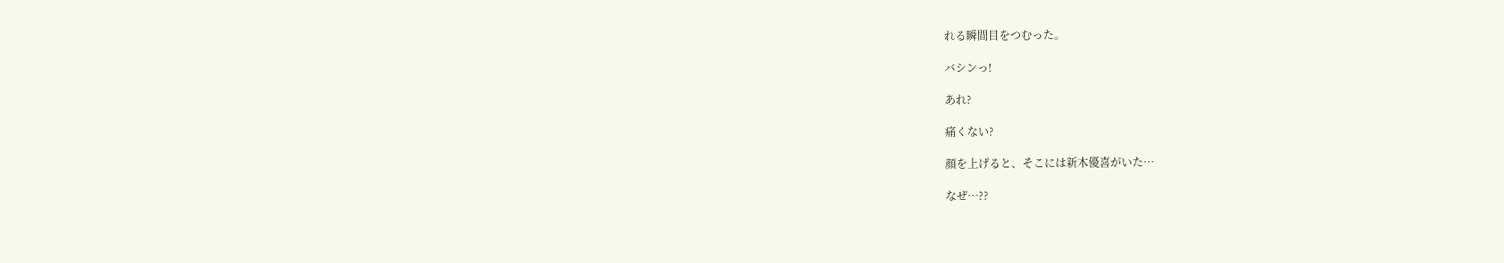れる瞬間目をつむった。

バシンっ!

あれ?

痛くない?

顔を上げると、そこには新木優喜がいた…

なぜ…??